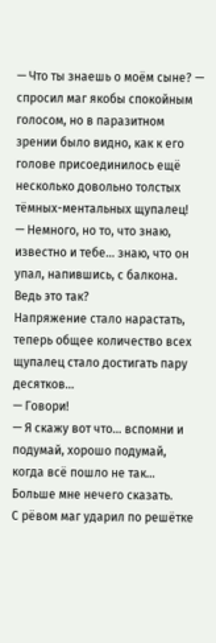— Что ты знаешь о моём сыне? — спросил маг якобы спокойным голосом, но в паразитном зрении было видно, как к его голове присоединилось ещё несколько довольно толстых тёмных-ментальных щупалец!
— Немного, но то, что знаю, известно и тебе… знаю, что он упал, напившись, с балкона. Ведь это так?
Напряжение стало нарастать, теперь общее количество всех щупалец стало достигать пару десятков…
— Говори!
— Я скажу вот что… вспомни и подумай, хорошо подумай, когда всё пошло не так… Больше мне нечего сказать.
С рёвом маг ударил по решётке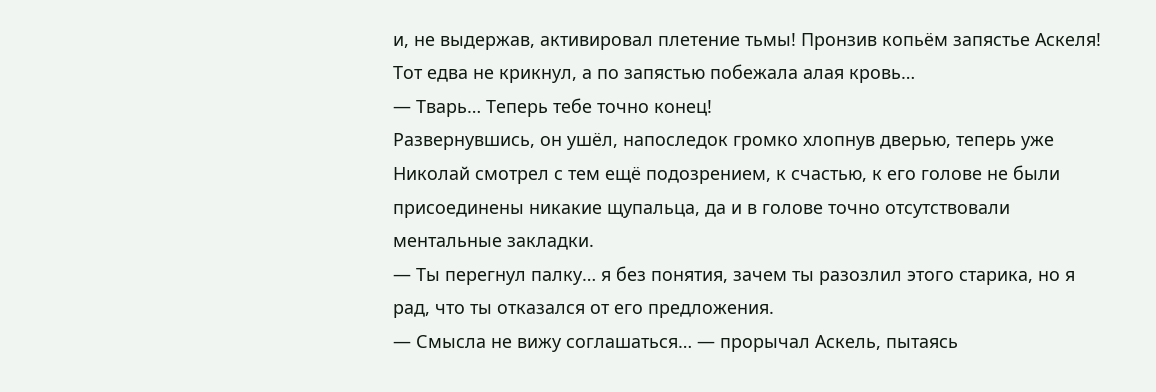и, не выдержав, активировал плетение тьмы! Пронзив копьём запястье Аскеля! Тот едва не крикнул, а по запястью побежала алая кровь…
— Тварь… Теперь тебе точно конец!
Развернувшись, он ушёл, напоследок громко хлопнув дверью, теперь уже Николай смотрел с тем ещё подозрением, к счастью, к его голове не были присоединены никакие щупальца, да и в голове точно отсутствовали ментальные закладки.
— Ты перегнул палку… я без понятия, зачем ты разозлил этого старика, но я рад, что ты отказался от его предложения.
— Смысла не вижу соглашаться… — прорычал Аскель, пытаясь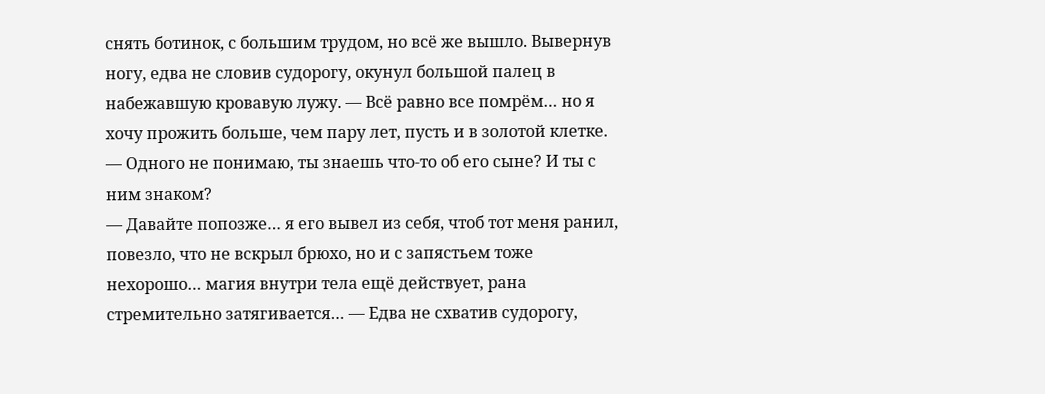снять ботинок, с большим трудом, но всё же вышло. Вывернув ногу, едва не словив судорогу, окунул большой палец в набежавшую кровавую лужу. — Всё равно все помрём… но я хочу прожить больше, чем пару лет, пусть и в золотой клетке.
— Одного не понимаю, ты знаешь что-то об его сыне? И ты с ним знаком?
— Давайте попозже… я его вывел из себя, чтоб тот меня ранил, повезло, что не вскрыл брюхо, но и с запястьем тоже нехорошо… магия внутри тела ещё действует, рана стремительно затягивается… — Едва не схватив судорогу,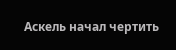Аскель начал чертить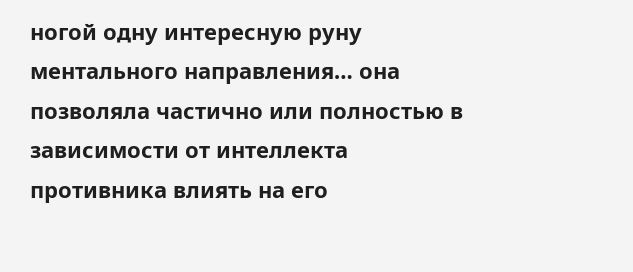ногой одну интересную руну ментального направления… она позволяла частично или полностью в зависимости от интеллекта противника влиять на его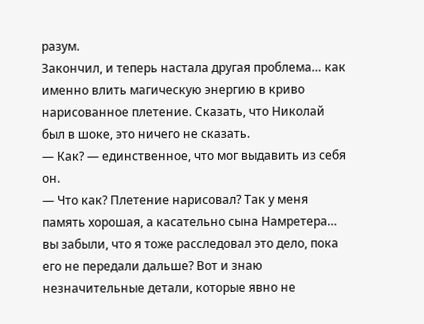разум.
Закончил, и теперь настала другая проблема… как именно влить магическую энергию в криво нарисованное плетение. Сказать, что Николай был в шоке, это ничего не сказать.
— Как? — единственное, что мог выдавить из себя он.
— Что как? Плетение нарисовал? Так у меня память хорошая, а касательно сына Намретера… вы забыли, что я тоже расследовал это дело, пока его не передали дальше? Вот и знаю незначительные детали, которые явно не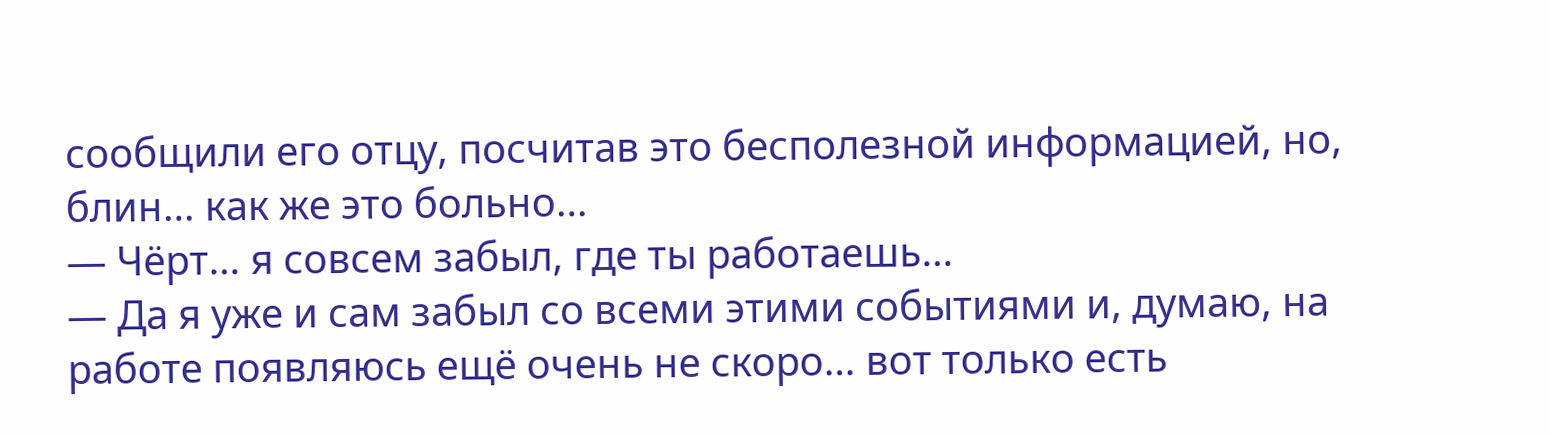сообщили его отцу, посчитав это бесполезной информацией, но, блин… как же это больно…
— Чёрт… я совсем забыл, где ты работаешь…
— Да я уже и сам забыл со всеми этими событиями и, думаю, на работе появляюсь ещё очень не скоро… вот только есть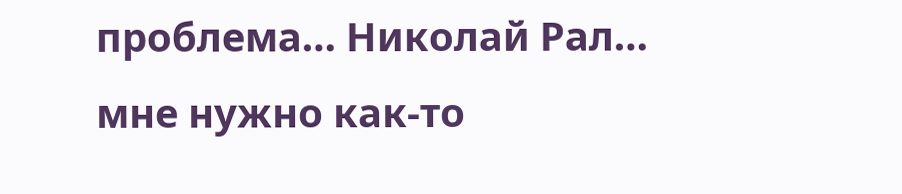проблема… Николай Рал… мне нужно как-то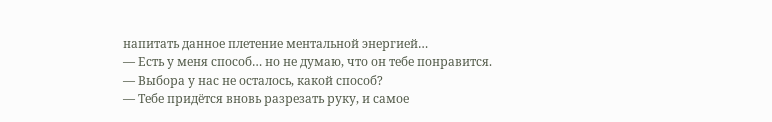напитать данное плетение ментальной энергией…
— Есть у меня способ… но не думаю, что он тебе понравится.
— Выбора у нас не осталось, какой способ?
— Тебе придётся вновь разрезать руку, и самое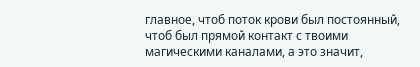главное, чтоб поток крови был постоянный, чтоб был прямой контакт с твоими магическими каналами, а это значит,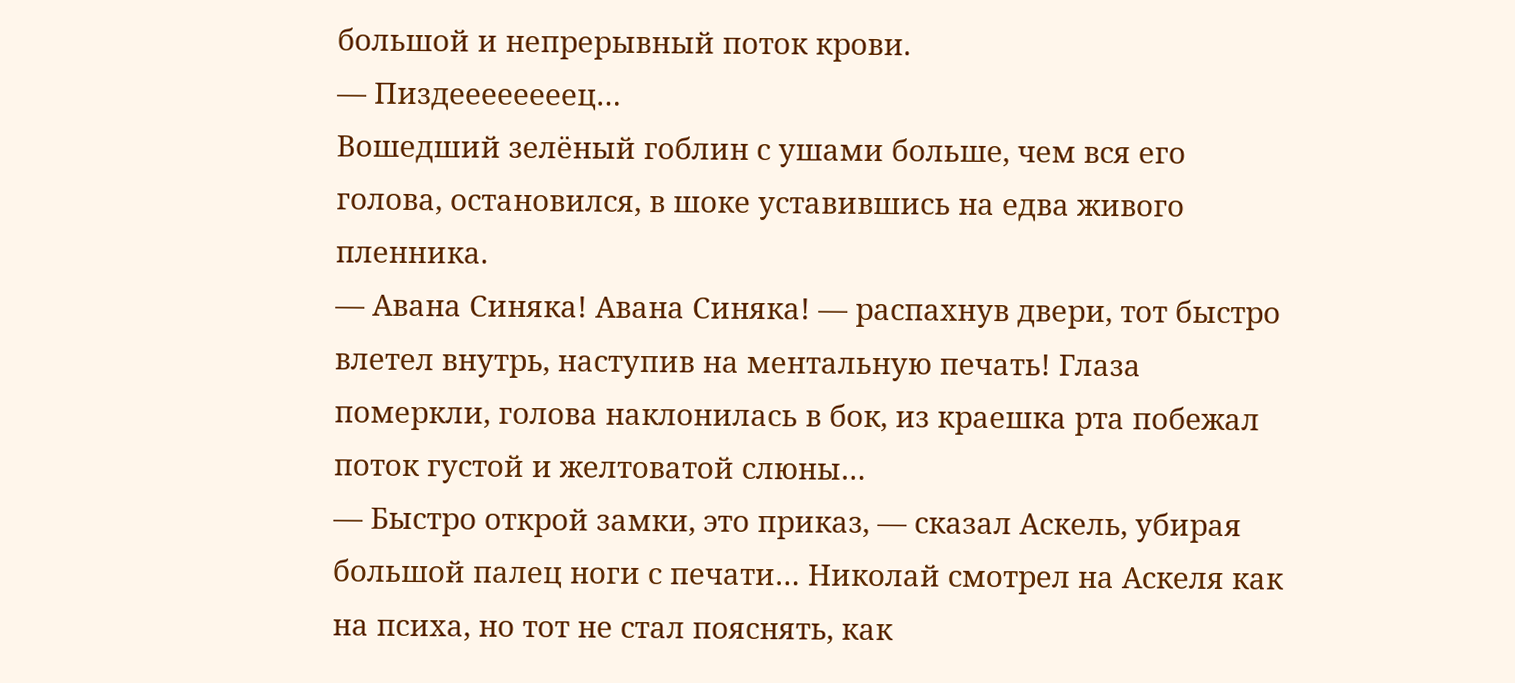большой и непрерывный поток крови.
— Пиздеееееееец…
Вошедший зелёный гоблин с ушами больше, чем вся его голова, остановился, в шоке уставившись на едва живого пленника.
— Авана Синяка! Авана Синяка! — распахнув двери, тот быстро влетел внутрь, наступив на ментальную печать! Глаза померкли, голова наклонилась в бок, из краешка рта побежал поток густой и желтоватой слюны…
— Быстро открой замки, это приказ, — сказал Аскель, убирая большой палец ноги с печати… Николай смотрел на Аскеля как на психа, но тот не стал пояснять, как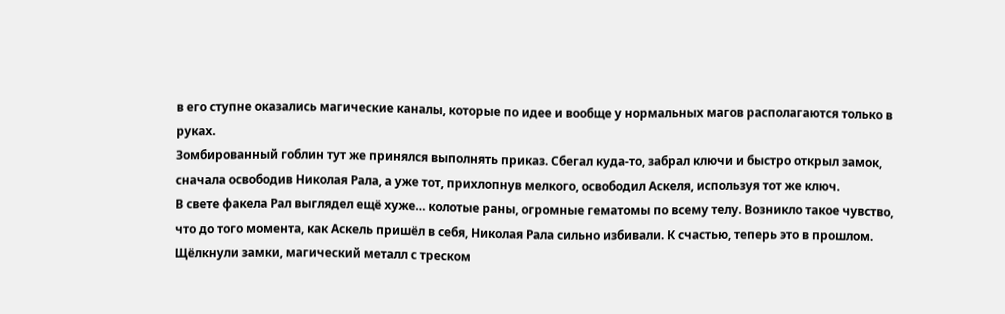в его ступне оказались магические каналы, которые по идее и вообще у нормальных магов располагаются только в руках.
Зомбированный гоблин тут же принялся выполнять приказ. Сбегал куда-то, забрал ключи и быстро открыл замок, сначала освободив Николая Рала, а уже тот, прихлопнув мелкого, освободил Аскеля, используя тот же ключ.
В свете факела Рал выглядел ещё хуже… колотые раны, огромные гематомы по всему телу. Возникло такое чувство, что до того момента, как Аскель пришёл в себя, Николая Рала сильно избивали. К счастью, теперь это в прошлом.
Щёлкнули замки, магический металл с треском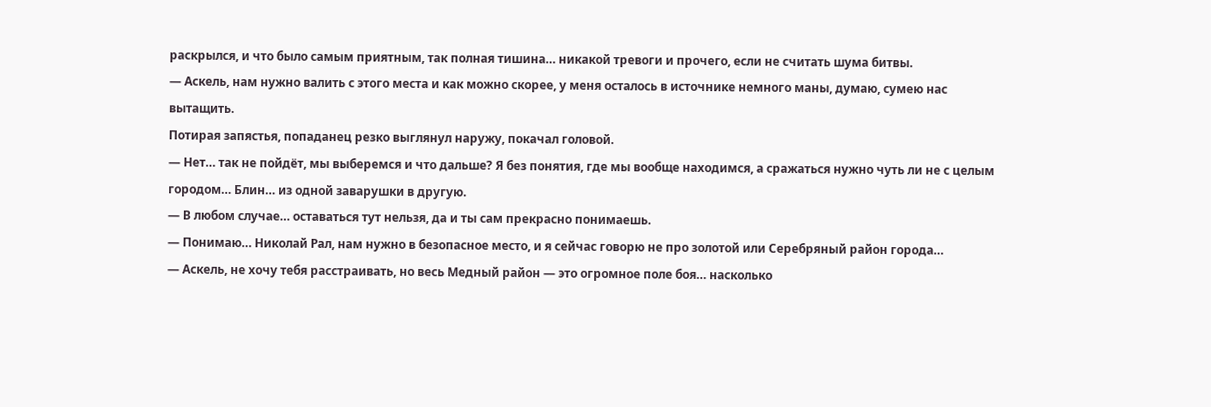раскрылся, и что было самым приятным, так полная тишина… никакой тревоги и прочего, если не считать шума битвы.
— Аскель, нам нужно валить с этого места и как можно скорее, у меня осталось в источнике немного маны, думаю, сумею нас вытащить.
Потирая запястья, попаданец резко выглянул наружу, покачал головой.
— Нет… так не пойдёт, мы выберемся и что дальше? Я без понятия, где мы вообще находимся, а сражаться нужно чуть ли не с целым городом… Блин… из одной заварушки в другую.
— В любом случае… оставаться тут нельзя, да и ты сам прекрасно понимаешь.
— Понимаю… Николай Рал, нам нужно в безопасное место, и я сейчас говорю не про золотой или Серебряный район города…
— Аскель, не хочу тебя расстраивать, но весь Медный район — это огромное поле боя… насколько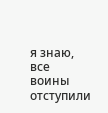я знаю, все воины отступили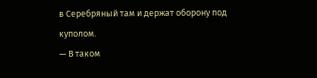в Серебряный там и держат оборону под куполом.
— В таком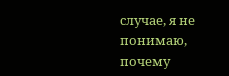случае, я не понимаю, почему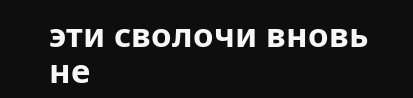эти сволочи вновь не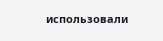использовали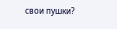свои пушки?